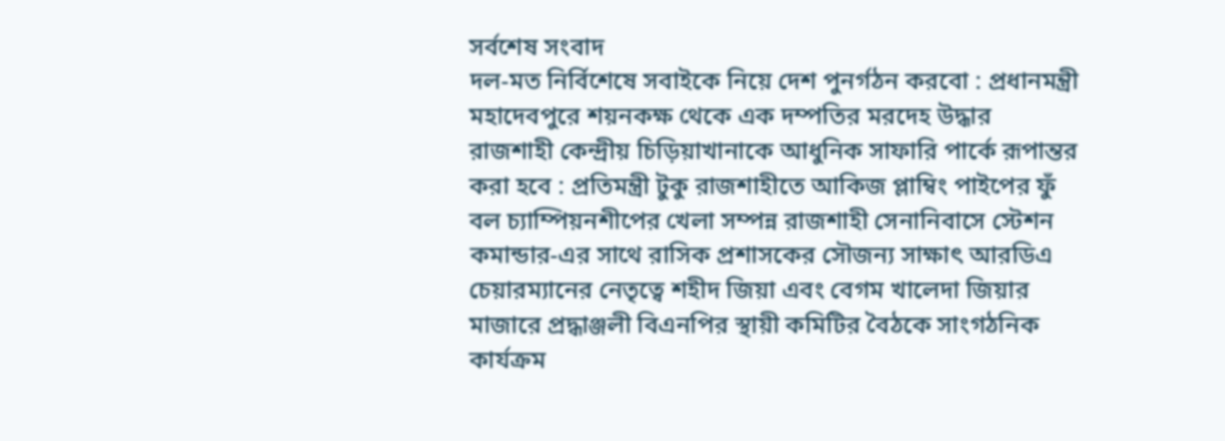সর্বশেষ সংবাদ
দল-মত নির্বিশেষে সবাইকে নিয়ে দেশ পুনর্গঠন করবো : প্রধানমন্ত্রী মহাদেবপুরে শয়নকক্ষ থেকে এক দম্পতির মরদেহ উদ্ধার রাজশাহী কেন্দ্রীয় চিড়িয়াখানাকে আধুনিক সাফারি পার্কে রূপান্তর করা হবে : প্রতিমন্ত্রী টুকু রাজশাহীতে আকিজ প্লাম্বিং পাইপের ফুঁ বল চ্যাম্পিয়নশীপের খেলা সম্পন্ন রাজশাহী সেনানিবাসে স্টেশন কমান্ডার-এর সাথে রাসিক প্রশাসকের সৌজন্য সাক্ষাৎ আরডিএ চেয়ারম্যানের নেতৃত্বে শহীদ জিয়া এবং বেগম খালেদা জিয়ার মাজারে প্রদ্ধাঞ্জলী বিএনপির স্থায়ী কমিটির বৈঠকে সাংগঠনিক কার্যক্রম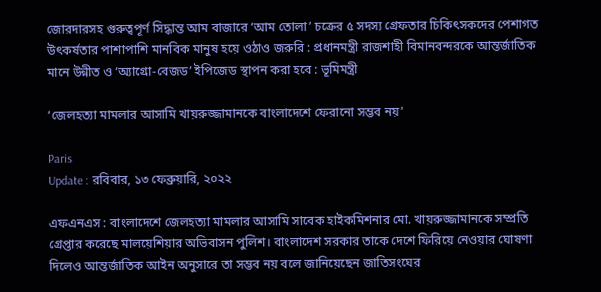জোরদারসহ গুরুত্বপূর্ণ সিদ্ধান্ত আম বাজারে ‘আম তোলা’ চক্রের ৫ সদস্য গ্রেফতার চিকিৎসকদের পেশাগত উৎকর্ষতার পাশাপাশি মানবিক মানুষ হয়ে ওঠাও জরুরি : প্রধানমন্ত্রী রাজশাহী বিমানবন্দরকে আন্তর্জাতিক মানে উন্নীত ও ‘অ্যাগ্রো-বেজড’ ইপিজেড স্থাপন করা হবে : ভূমিমন্ত্রী

‘জেলহত্যা মামলার আসামি খায়রুজ্জামানকে বাংলাদেশে ফেরানো সম্ভব নয়’

Paris
Update : রবিবার, ১৩ ফেব্রুয়ারি, ২০২২

এফএনএস : বাংলাদেশে জেলহত্যা মামলার আসামি সাবেক হাইকমিশনার মো. খায়রুজ্জামানকে সম্প্রতি গ্রেপ্তার করেছে মালয়েশিয়ার অভিবাসন পুলিশ। বাংলাদেশ সরকার তাকে দেশে ফিরিয়ে নেওয়ার ঘোষণা দিলেও আন্তর্জাতিক আইন অনুসারে তা সম্ভব নয় বলে জানিয়েছেন জাতিসংঘের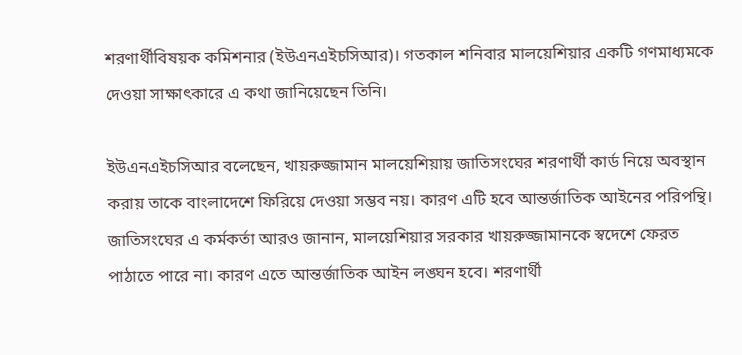শরণার্থীবিষয়ক কমিশনার (ইউএনএইচসিআর)। গতকাল শনিবার মালয়েশিয়ার একটি গণমাধ্যমকে দেওয়া সাক্ষাৎকারে এ কথা জানিয়েছেন তিনি।

ইউএনএইচসিআর বলেছেন, খায়রুজ্জামান মালয়েশিয়ায় জাতিসংঘের শরণার্থী কার্ড নিয়ে অবস্থান করায় তাকে বাংলাদেশে ফিরিয়ে দেওয়া সম্ভব নয়। কারণ এটি হবে আন্তর্জাতিক আইনের পরিপন্থি। জাতিসংঘের এ কর্মকর্তা আরও জানান, মালয়েশিয়ার সরকার খায়রুজ্জামানকে স্বদেশে ফেরত পাঠাতে পারে না। কারণ এতে আন্তর্জাতিক আইন লঙ্ঘন হবে। শরণার্থী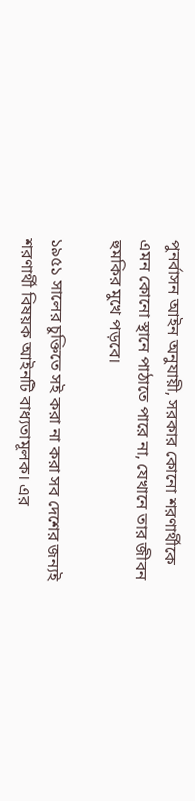পুনর্বাসন আইন অনুযায়ী, সরকার কোনো শরণার্থীকে এমন কোনো স্থানে পাঠাতে পারে না, যেখানে তার জীবন হুমকির মুখে পড়বে।

১৯৫১ সালের চুক্তিতে সই করা না করা সব দেশের জন্যই শরণার্থী বিষয়ক আইনটি বাধ্যতামূলক। এর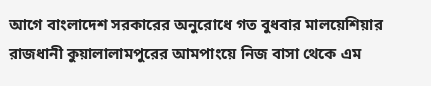আগে বাংলাদেশ সরকারের অনুরোধে গত বুধবার মালয়েশিয়ার রাজধানী কুয়ালালামপুরের আমপাংয়ে নিজ বাসা থেকে এম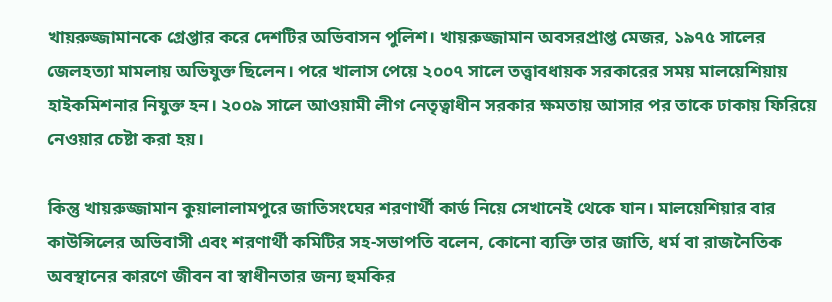খায়রুজ্জামানকে গ্রেপ্তার করে দেশটির অভিবাসন পুলিশ। খায়রুজ্জামান অবসরপ্রাপ্ত মেজর, ১৯৭৫ সালের জেলহত্যা মামলায় অভিযুক্ত ছিলেন। পরে খালাস পেয়ে ২০০৭ সালে তত্ত্বাবধায়ক সরকারের সময় মালয়েশিয়ায় হাইকমিশনার নিযুক্ত হন। ২০০৯ সালে আওয়ামী লীগ নেতৃত্বাধীন সরকার ক্ষমতায় আসার পর তাকে ঢাকায় ফিরিয়ে নেওয়ার চেষ্টা করা হয়।

কিন্তু খায়রুজ্জামান কুয়ালালামপুরে জাতিসংঘের শরণার্থী কার্ড নিয়ে সেখানেই থেকে যান। মালয়েশিয়ার বার কাউন্সিলের অভিবাসী এবং শরণার্থী কমিটির সহ-সভাপতি বলেন, কোনো ব্যক্তি তার জাতি, ধর্ম বা রাজনৈতিক অবস্থানের কারণে জীবন বা স্বাধীনতার জন্য হুমকির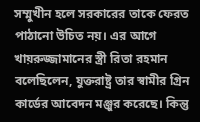সম্মুখীন হলে সরকারের তাকে ফেরত পাঠানো উচিত নয়। এর আগে খায়রুজ্জামানের স্ত্রী রিতা রহমান বলেছিলেন, যুক্তরাষ্ট্র তার স্বামীর গ্রিন কার্ডের আবেদন মঞ্জুর করেছে। কিন্তু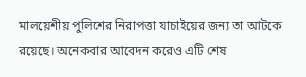মালয়েশীয় পুলিশের নিরাপত্তা যাচাইয়ের জন্য তা আটকে রয়েছে। অনেকবার আবেদন করেও এটি শেষ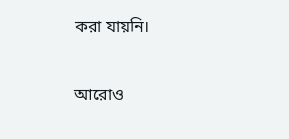করা যায়নি।


আরোও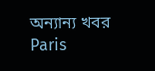অন্যান্য খবর
Paris